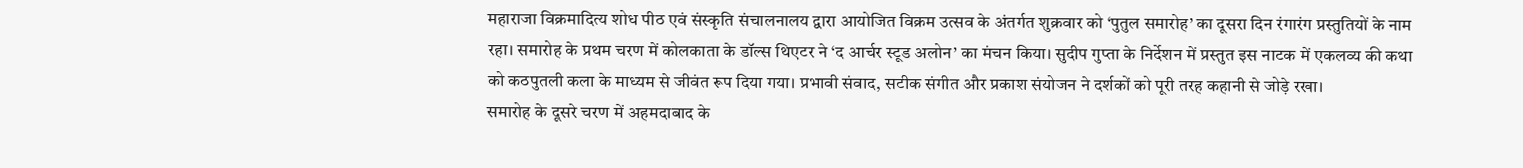महाराजा विक्रमादित्य शोध पीठ एवं संस्कृति संचालनालय द्वारा आयोजित विक्रम उत्सव के अंतर्गत शुक्रवार को ‘पुतुल समारोह’ का दूसरा दिन रंगारंग प्रस्तुतियों के नाम रहा। समारोह के प्रथम चरण में कोलकाता के डॉल्स थिएटर ने ‘द आर्चर स्टूड अलोन’ का मंचन किया। सुदीप गुप्ता के निर्देशन में प्रस्तुत इस नाटक में एकलव्य की कथा को कठपुतली कला के माध्यम से जीवंत रूप दिया गया। प्रभावी संवाद, सटीक संगीत और प्रकाश संयोजन ने दर्शकों को पूरी तरह कहानी से जोड़े रखा।
समारोह के दूसरे चरण में अहमदाबाद के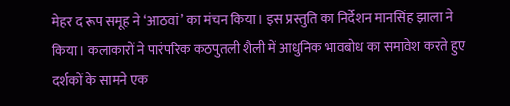मेहर द रूप समूह ने ‘आठवां’ का मंचन किया। इस प्रस्तुति का निर्देशन मानसिंह झाला ने किया। कलाकारों ने पारंपरिक कठपुतली शैली में आधुनिक भावबोध का समावेश करते हुए दर्शकों के सामने एक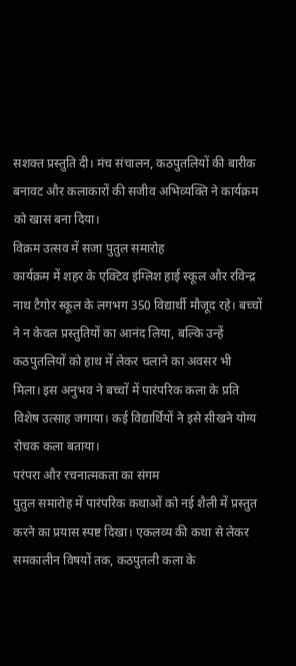सशक्त प्रस्तुति दी। मंच संचालन, कठपुतलियों की बारीक बनावट और कलाकारों की सजीव अभिव्यक्ति ने कार्यक्रम को खास बना दिया।
विक्रम उत्सव में सजा पुतुल समारोह
कार्यक्रम में शहर के एक्टिव इंग्लिश हाई स्कूल और रविन्द्र नाथ टैगोर स्कूल के लगभग 350 विद्यार्थी मौजूद रहे। बच्चों ने न केवल प्रस्तुतियों का आनंद लिया, बल्कि उन्हें कठपुतलियों को हाथ में लेकर चलाने का अवसर भी मिला। इस अनुभव ने बच्चों में पारंपरिक कला के प्रति विशेष उत्साह जगाया। कई विद्यार्थियों ने इसे सीखने योग्य रोचक कला बताया।
परंपरा और रचनात्मकता का संगम
पुतुल समारोह में पारंपरिक कथाओं को नई शैली में प्रस्तुत करने का प्रयास स्पष्ट दिखा। एकलव्य की कथा से लेकर समकालीन विषयों तक, कठपुतली कला के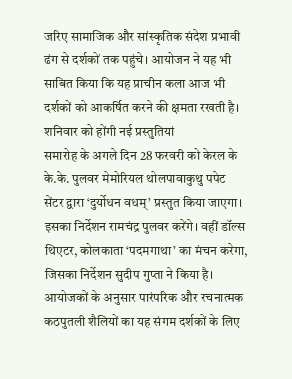जरिए सामाजिक और सांस्कृतिक संदेश प्रभावी ढंग से दर्शकों तक पहुंचे। आयोजन ने यह भी साबित किया कि यह प्राचीन कला आज भी दर्शकों को आकर्षित करने की क्षमता रखती है।
शनिवार को होंगी नई प्रस्तुतियां
समारोह के अगले दिन 28 फरवरी को केरल के के.के. पुलवर मेमोरियल थोलपावाकुथु पपेट सेंटर द्वारा ‘दुर्योधन वधम्’ प्रस्तुत किया जाएगा। इसका निर्देशन रामचंद्र पुलवर करेंगे। वहीं डॉल्स थिएटर, कोलकाता ‘पदमगाथा’ का मंचन करेगा, जिसका निर्देशन सुदीप गुप्ता ने किया है। आयोजकों के अनुसार पारंपरिक और रचनात्मक कठपुतली शैलियों का यह संगम दर्शकों के लिए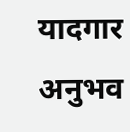यादगार अनुभव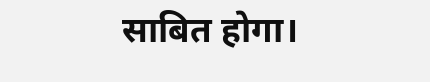साबित होगा।